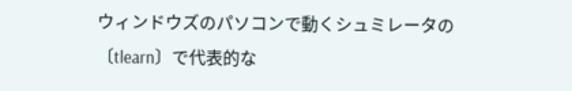ウィンドウズのパソコンで動くシュミレータの〔tlearn〕で代表的な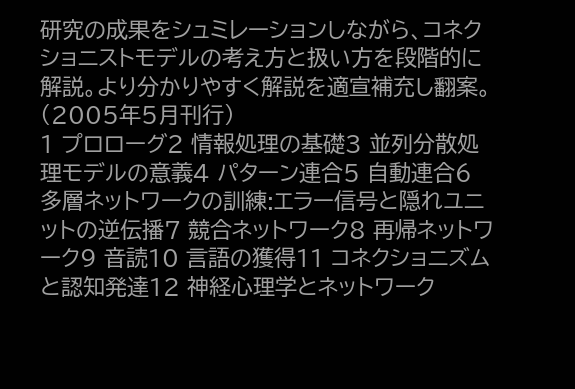研究の成果をシュミレーションしながら、コネクショニストモデルの考え方と扱い方を段階的に解説。より分かりやすく解説を適宣補充し翻案。(2005年5月刊行)
1 プロローグ2 情報処理の基礎3 並列分散処理モデルの意義4 パターン連合5 自動連合6 多層ネットワークの訓練:エラー信号と隠れユニットの逆伝播7 競合ネットワーク8 再帰ネットワーク9 音読10 言語の獲得11 コネクショニズムと認知発達12 神経心理学とネットワーク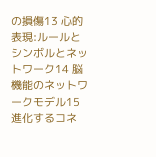の損傷13 心的表現:ルールとシンボルとネットワーク14 脳機能のネットワークモデル15 進化するコネ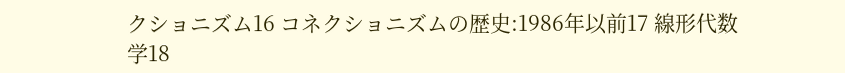クショニズム16 コネクショニズムの歴史:1986年以前17 線形代数学18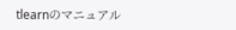tlearnのマニュアル